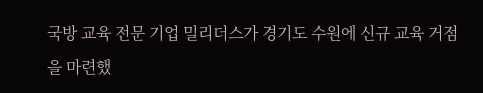국방 교육 전문 기업 밀리더스가 경기도 수원에 신규 교육 거점을 마련했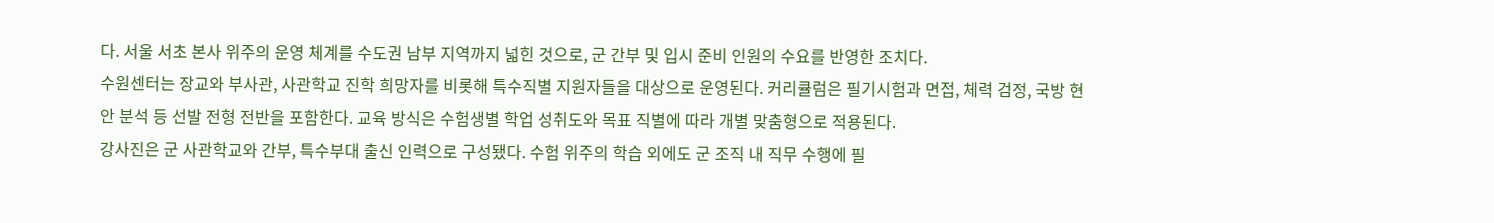다. 서울 서초 본사 위주의 운영 체계를 수도권 남부 지역까지 넓힌 것으로, 군 간부 및 입시 준비 인원의 수요를 반영한 조치다.
수원센터는 장교와 부사관, 사관학교 진학 희망자를 비롯해 특수직별 지원자들을 대상으로 운영된다. 커리큘럼은 필기시험과 면접, 체력 검정, 국방 현안 분석 등 선발 전형 전반을 포함한다. 교육 방식은 수험생별 학업 성취도와 목표 직별에 따라 개별 맞춤형으로 적용된다.
강사진은 군 사관학교와 간부, 특수부대 출신 인력으로 구성됐다. 수험 위주의 학습 외에도 군 조직 내 직무 수행에 필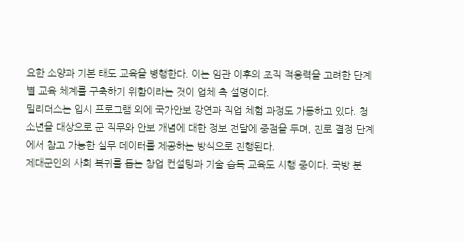요한 소양과 기본 태도 교육을 병행한다. 이는 임관 이후의 조직 적응력을 고려한 단계별 교육 체계를 구축하기 위함이라는 것이 업체 측 설명이다.
밀리더스는 입시 프로그램 외에 국가안보 강연과 직업 체험 과정도 가동하고 있다. 청소년을 대상으로 군 직무와 안보 개념에 대한 정보 전달에 중점을 두며, 진로 결정 단계에서 참고 가능한 실무 데이터를 제공하는 방식으로 진행된다.
제대군인의 사회 복귀를 돕는 창업 컨설팅과 기술 습득 교육도 시행 중이다. 국방 분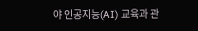야 인공지능(AI) 교육과 관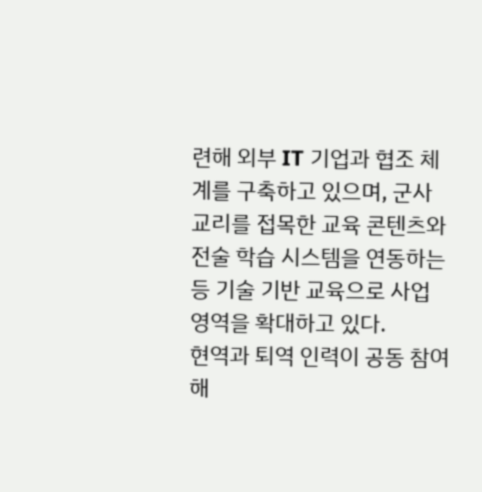련해 외부 IT 기업과 협조 체계를 구축하고 있으며, 군사 교리를 접목한 교육 콘텐츠와 전술 학습 시스템을 연동하는 등 기술 기반 교육으로 사업 영역을 확대하고 있다.
현역과 퇴역 인력이 공동 참여해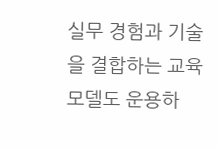실무 경험과 기술을 결합하는 교육 모델도 운용하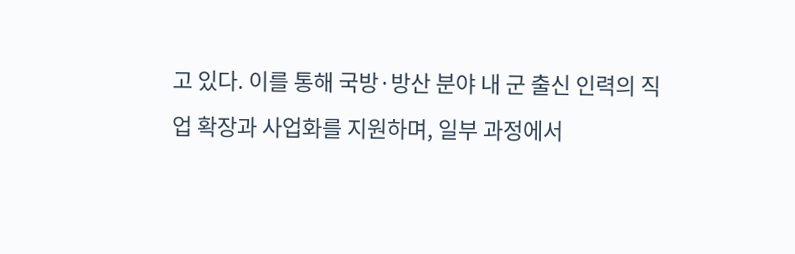고 있다. 이를 통해 국방·방산 분야 내 군 출신 인력의 직업 확장과 사업화를 지원하며, 일부 과정에서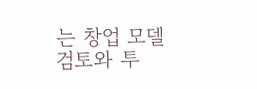는 창업 모델 검토와 투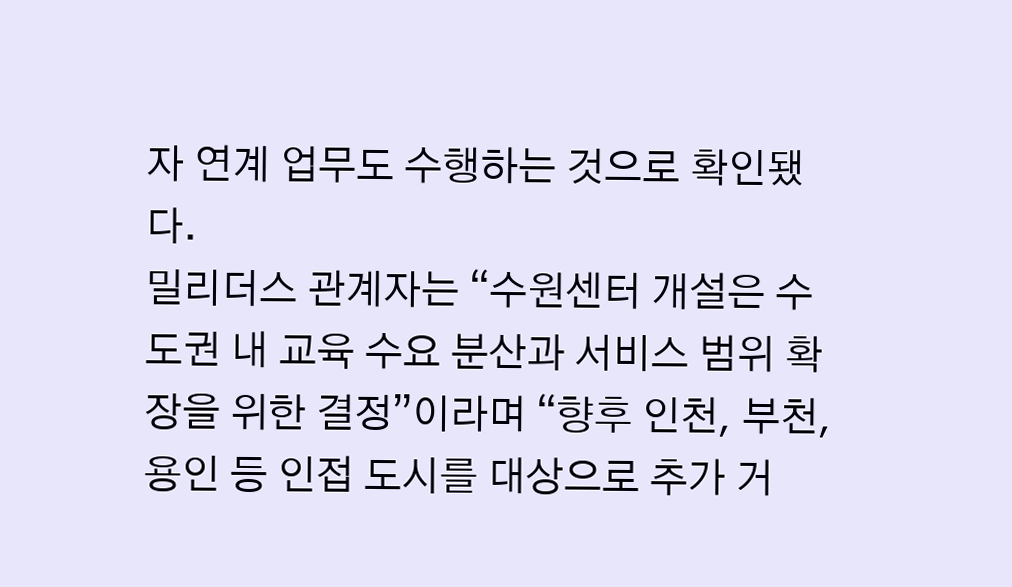자 연계 업무도 수행하는 것으로 확인됐다.
밀리더스 관계자는 “수원센터 개설은 수도권 내 교육 수요 분산과 서비스 범위 확장을 위한 결정”이라며 “향후 인천, 부천, 용인 등 인접 도시를 대상으로 추가 거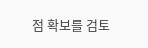점 확보를 검토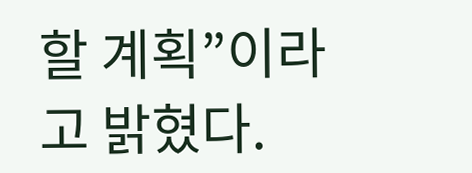할 계획”이라고 밝혔다.